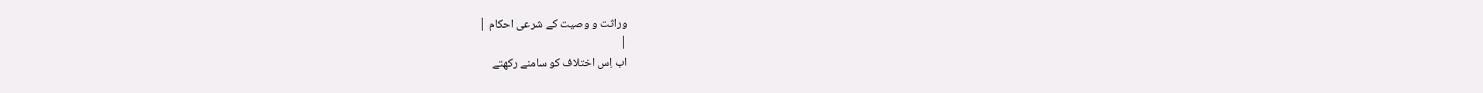وراثت و وصیت کے شرعی احکام |
|
اب اِس اختلاف کو سامنے رکھتے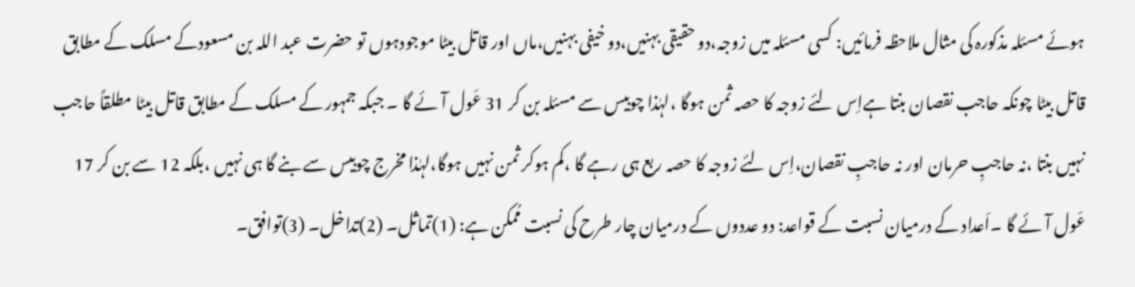ہوئے مسئلہ مذکورہ کی مثال ملاحظہ فرمائیں: کسی مسئلہ میں زوجہ،دو حقیقی بہنیں،دو خیفی بہنیں،ماں اور قاتل بیٹا موجودہوں تو حضرت عبد اللہ بن مسعودکے مسلک کے مطابق قاتل بیٹا چونکہ حاجب نقصان بنتا ہےاِس لئے زوجہ کا حصہ ثمن ہوگا ،لہٰذا چوبیس سے مسئلہ بن کر 31 عَول آئے گا ۔ جبکہ جمہور کے مسلک کے مطابق قاتل بیٹا مطلقاً حاجب نہیں بنتا ،نہ حاجبِ حرمان اور نہ حاجبِ نقصان،اِس لئے زوجہ کا حصہ ربع ہی رہے گا ،کم ہوکر ثمن نہیں ہوگا،لہٰذا مخرج چوبیس سے بنے گا ہی نہیں ،بلکہ 12 سے بن کر 17 عَول آئے گا ۔اَعداد کے درمیان نسبت کے قواعد: دو عددوں کے درمیان چار طرح کی نسبت مُمکن ہے: (1)تماثل۔ (2)تداخل۔ (3)توافق۔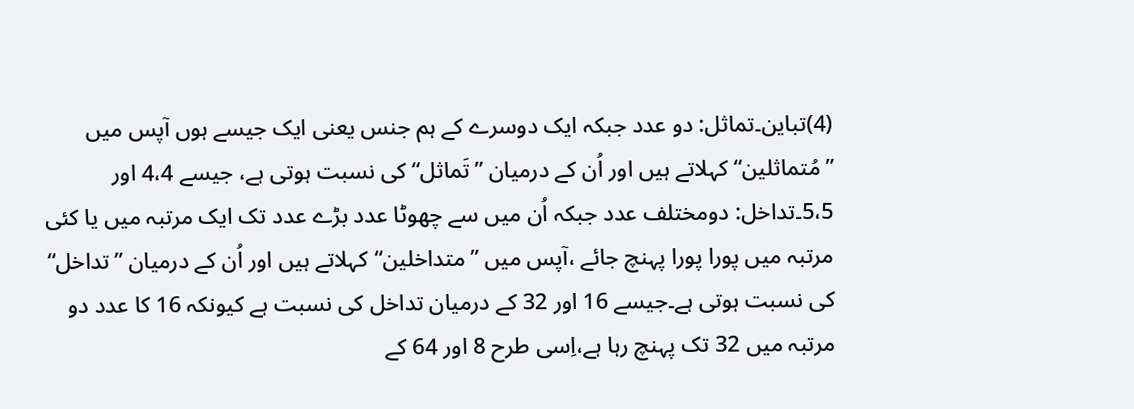(4)تباین۔تماثل: دو عدد جبکہ ایک دوسرے کے ہم جنس یعنی ایک جیسے ہوں آپس میں ”مُتماثلین“ کہلاتے ہیں اور اُن کے درمیان ”تَماثل“ کی نسبت ہوتی ہے، جیسے 4،4 اور 5،5۔تداخل: دومختلف عدد جبکہ اُن میں سے چھوٹا عدد بڑے عدد تک ایک مرتبہ میں یا کئی مرتبہ میں پورا پورا پہنچ جائے ،آپس میں ”متداخلین“کہلاتے ہیں اور اُن کے درمیان ”تداخل“ کی نسبت ہوتی ہے۔جیسے 16 اور 32 کے درمیان تداخل کی نسبت ہے کیونکہ 16 کا عدد دو مرتبہ میں 32 تک پہنچ رہا ہے،اِسی طرح 8 اور 64 کے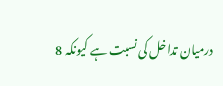درمیان تداخل کی نسبت ہے کیونکہ 8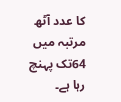کا عدد آٹھ مرتبہ میں 64تک پہنچ رہا ہے۔